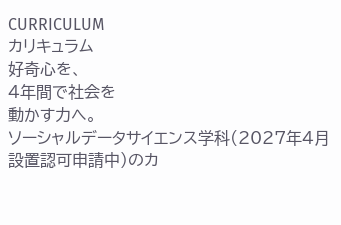CURRICULUM
カリキュラム
好奇心を、
4年間で社会を
動かす力へ。
ソーシャルデータサイエンス学科(2027年4月設置認可申請中)のカ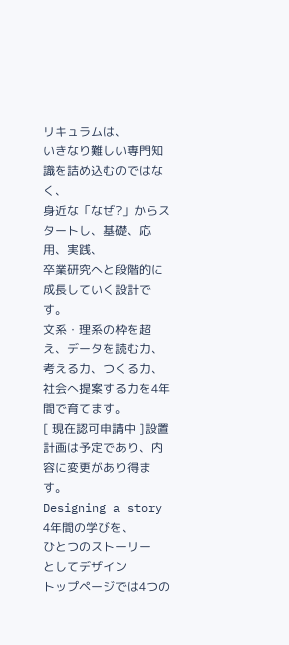リキュラムは、
いきなり難しい専門知識を詰め込むのではなく、
身近な「なぜ?」からスタートし、基礎、応用、実践、
卒業研究へと段階的に成長していく設計です。
文系・理系の枠を超え、データを読む力、考える力、つくる力、
社会へ提案する力を4年間で育てます。
[ 現在認可申請中 ]設置計画は予定であり、内容に変更があり得ます。
Designing a story
4年間の学びを、
ひとつのストーリー
としてデザイン
トップページでは4つの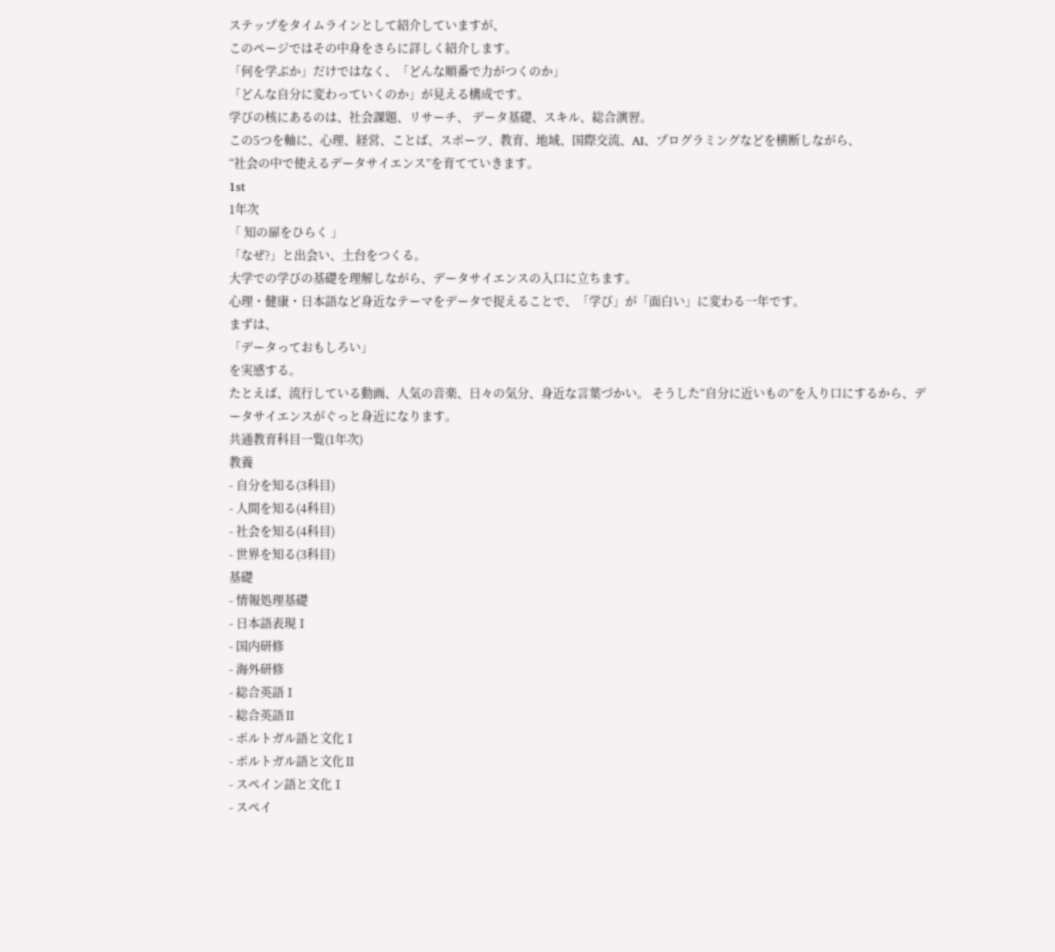ステップをタイムラインとして紹介していますが、
このページではその中身をさらに詳しく紹介します。
「何を学ぶか」だけではなく、「どんな順番で力がつくのか」
「どんな自分に変わっていくのか」が見える構成です。
学びの核にあるのは、社会課題、リサーチ、 データ基礎、スキル、総合演習。
この5つを軸に、心理、経営、ことば、スポーツ、教育、地域、国際交流、AI、プログラミングなどを横断しながら、
“社会の中で使えるデータサイエンス”を育てていきます。
1st
1年次
「 知の扉をひらく 」
「なぜ?」と出会い、土台をつくる。
大学での学びの基礎を理解しながら、データサイエンスの入口に立ちます。
心理・健康・日本語など身近なテーマをデータで捉えることで、「学び」が「面白い」に変わる一年です。
まずは、
「データっておもしろい」
を実感する。
たとえば、流行している動画、人気の音楽、日々の気分、身近な言葉づかい。 そうした“自分に近いもの”を入り口にするから、データサイエンスがぐっと身近になります。
共通教育科目一覧(1年次)
教養
- 自分を知る(3科目)
- 人間を知る(4科目)
- 社会を知る(4科目)
- 世界を知る(3科目)
基礎
- 情報処理基礎
- 日本語表現Ⅰ
- 国内研修
- 海外研修
- 総合英語Ⅰ
- 総合英語Ⅱ
- ポルトガル語と文化Ⅰ
- ポルトガル語と文化Ⅱ
- スペイン語と文化Ⅰ
- スペイ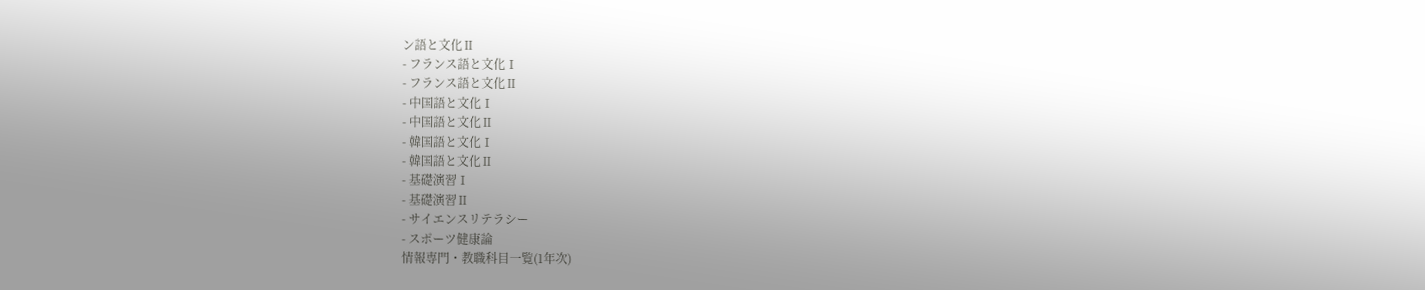ン語と文化Ⅱ
- フランス語と文化Ⅰ
- フランス語と文化Ⅱ
- 中国語と文化Ⅰ
- 中国語と文化Ⅱ
- 韓国語と文化Ⅰ
- 韓国語と文化Ⅱ
- 基礎演習Ⅰ
- 基礎演習Ⅱ
- サイエンスリテラシー
- スポーツ健康論
情報専門・教職科目一覧(1年次)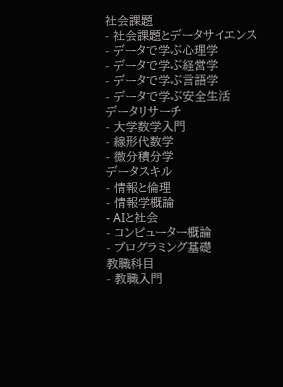社会課題
- 社会課題とデータサイエンス
- データで学ぶ心理学
- データで学ぶ経営学
- データで学ぶ言語学
- データで学ぶ安全生活
データリサーチ
- 大学数学入門
- 線形代数学
- 微分積分学
データスキル
- 情報と倫理
- 情報学概論
- AIと社会
- コンピューター概論
- プログラミング基礎
教職科目
- 教職入門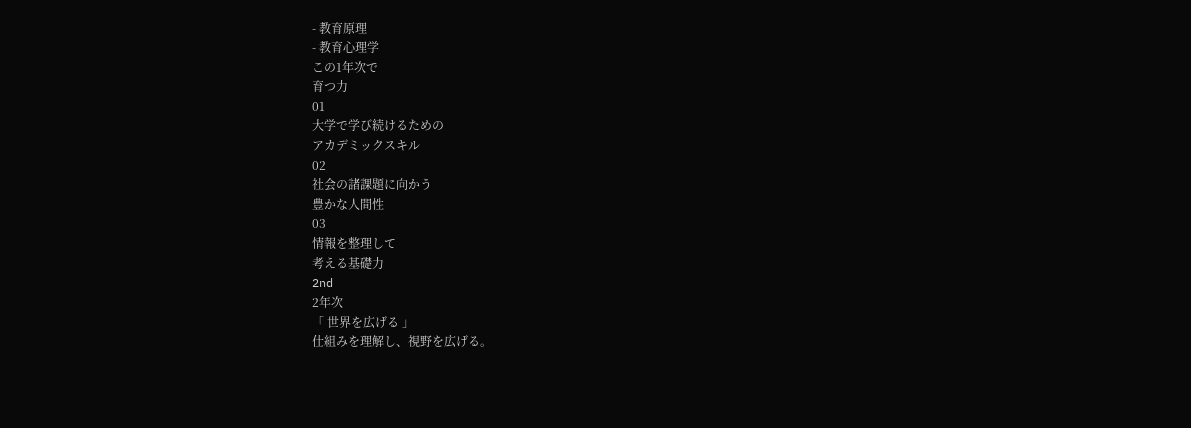- 教育原理
- 教育心理学
この1年次で
育つ力
01
大学で学び続けるための
アカデミックスキル
02
社会の諸課題に向かう
豊かな人間性
03
情報を整理して
考える基礎力
2nd
2年次
「 世界を広げる 」
仕組みを理解し、視野を広げる。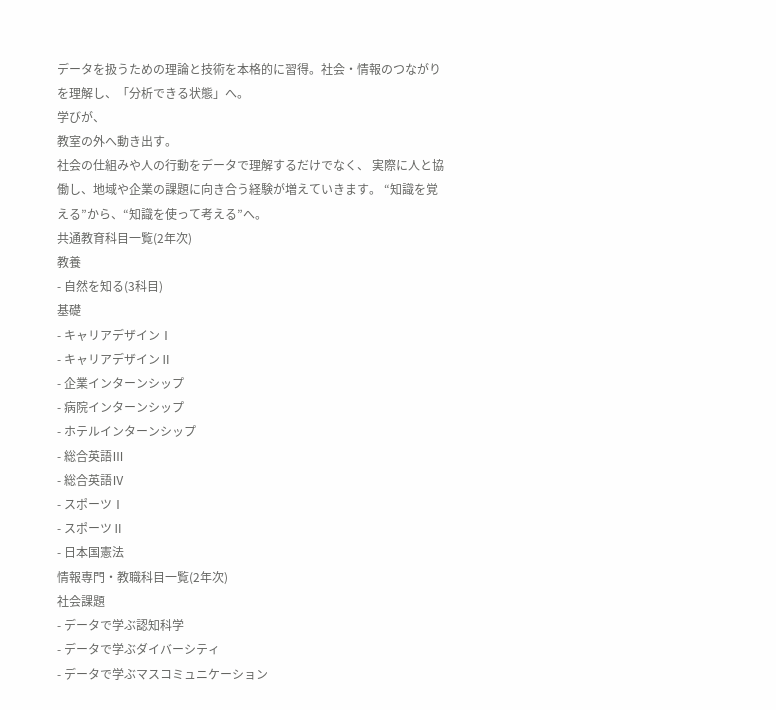データを扱うための理論と技術を本格的に習得。社会・情報のつながりを理解し、「分析できる状態」へ。
学びが、
教室の外へ動き出す。
社会の仕組みや人の行動をデータで理解するだけでなく、 実際に人と協働し、地域や企業の課題に向き合う経験が増えていきます。 “知識を覚える”から、“知識を使って考える”へ。
共通教育科目一覧(2年次)
教養
- 自然を知る(3科目)
基礎
- キャリアデザインⅠ
- キャリアデザインⅡ
- 企業インターンシップ
- 病院インターンシップ
- ホテルインターンシップ
- 総合英語Ⅲ
- 総合英語Ⅳ
- スポーツⅠ
- スポーツⅡ
- 日本国憲法
情報専門・教職科目一覧(2年次)
社会課題
- データで学ぶ認知科学
- データで学ぶダイバーシティ
- データで学ぶマスコミュニケーション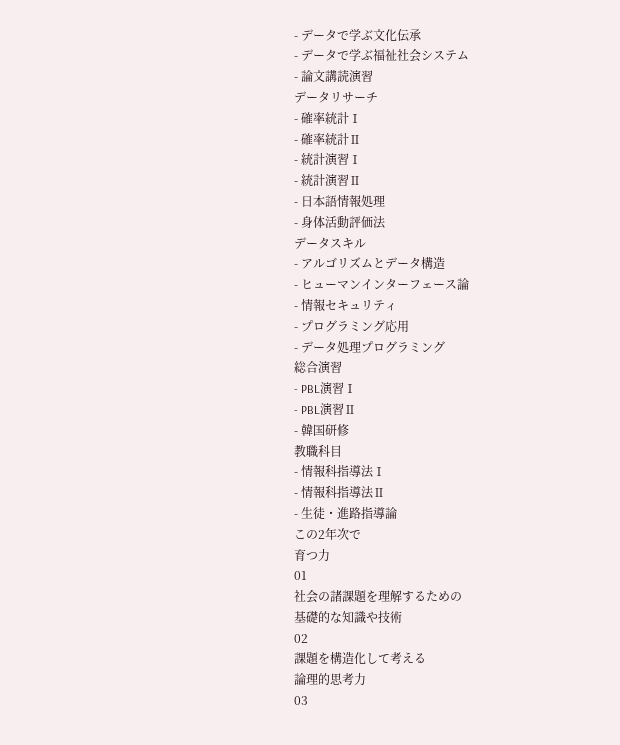- データで学ぶ文化伝承
- データで学ぶ福祉社会システム
- 論文講読演習
データリサーチ
- 確率統計Ⅰ
- 確率統計Ⅱ
- 統計演習Ⅰ
- 統計演習Ⅱ
- 日本語情報処理
- 身体活動評価法
データスキル
- アルゴリズムとデータ構造
- ヒューマンインターフェース論
- 情報セキュリティ
- プログラミング応用
- データ処理プログラミング
総合演習
- PBL演習Ⅰ
- PBL演習Ⅱ
- 韓国研修
教職科目
- 情報科指導法Ⅰ
- 情報科指導法Ⅱ
- 生徒・進路指導論
この2年次で
育つ力
01
社会の諸課題を理解するための
基礎的な知識や技術
02
課題を構造化して考える
論理的思考力
03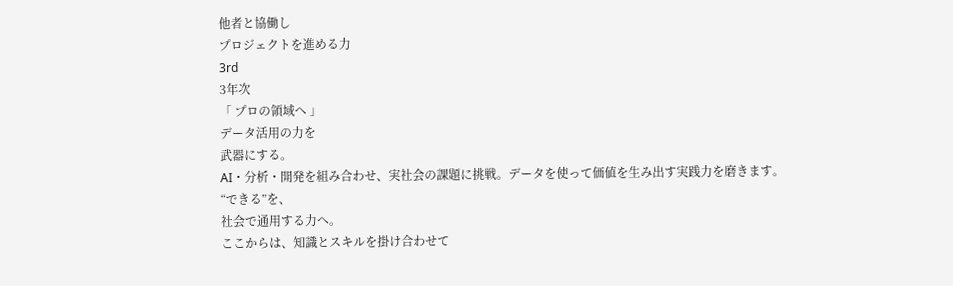他者と協働し
プロジェクトを進める力
3rd
3年次
「 プロの領域へ 」
データ活用の力を
武器にする。
AI・分析・開発を組み合わせ、実社会の課題に挑戦。データを使って価値を生み出す実践力を磨きます。
“できる”を、
社会で通用する力へ。
ここからは、知識とスキルを掛け合わせて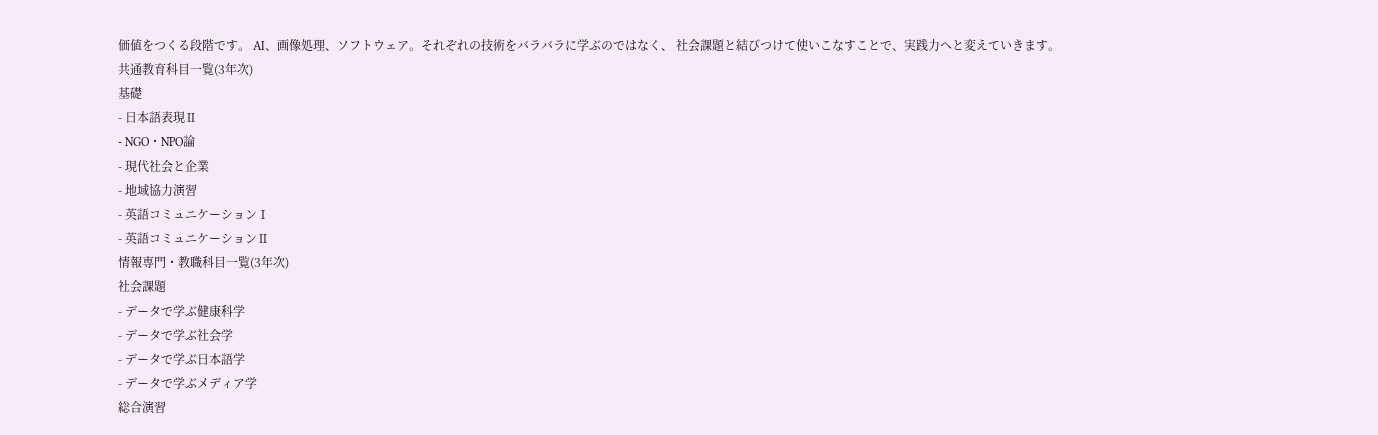価値をつくる段階です。 AI、画像処理、ソフトウェア。それぞれの技術をバラバラに学ぶのではなく、 社会課題と結びつけて使いこなすことで、実践力へと変えていきます。
共通教育科目一覧(3年次)
基礎
- 日本語表現Ⅱ
- NGO・NPO論
- 現代社会と企業
- 地域協力演習
- 英語コミュニケーションⅠ
- 英語コミュニケーションⅡ
情報専門・教職科目一覧(3年次)
社会課題
- データで学ぶ健康科学
- データで学ぶ社会学
- データで学ぶ日本語学
- データで学ぶメディア学
総合演習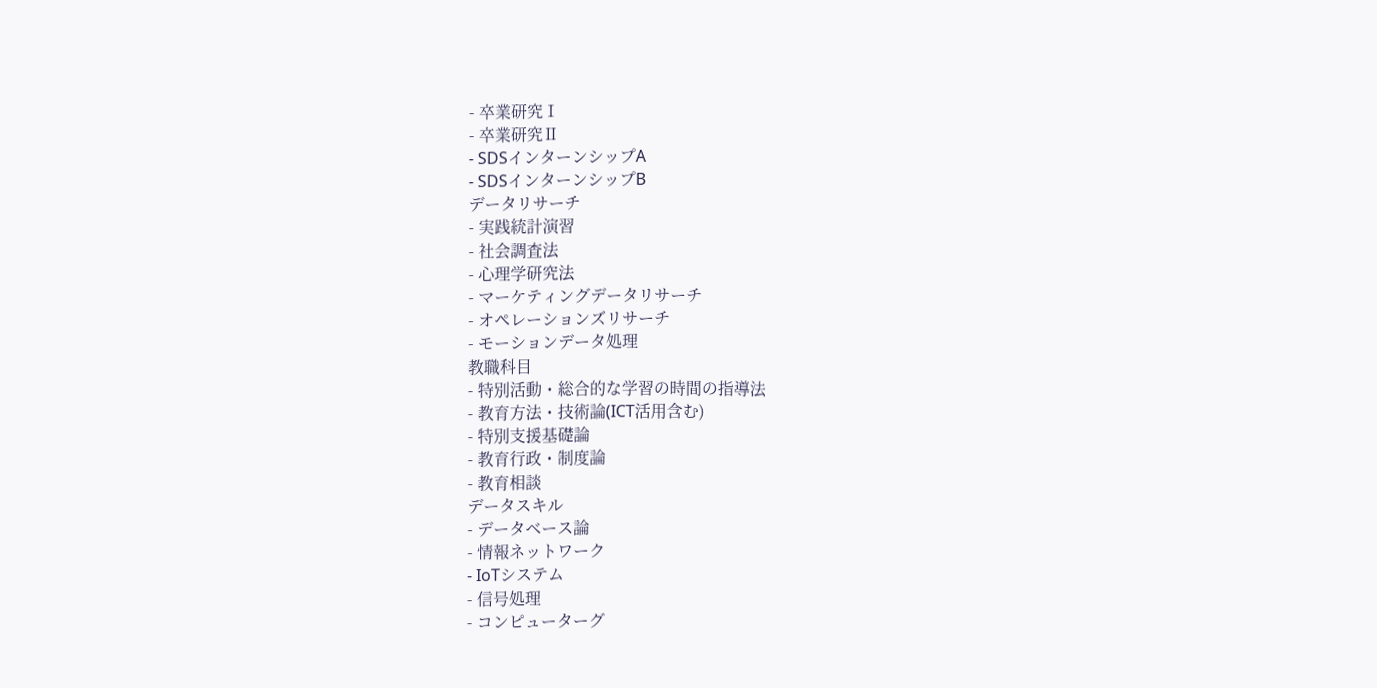- 卒業研究Ⅰ
- 卒業研究Ⅱ
- SDSインターンシップA
- SDSインターンシップB
データリサーチ
- 実践統計演習
- 社会調査法
- 心理学研究法
- マーケティングデータリサーチ
- オペレーションズリサーチ
- モーションデータ処理
教職科目
- 特別活動・総合的な学習の時間の指導法
- 教育方法・技術論(ICT活用含む)
- 特別支援基礎論
- 教育行政・制度論
- 教育相談
データスキル
- データベース論
- 情報ネットワーク
- IoTシステム
- 信号処理
- コンピューターグ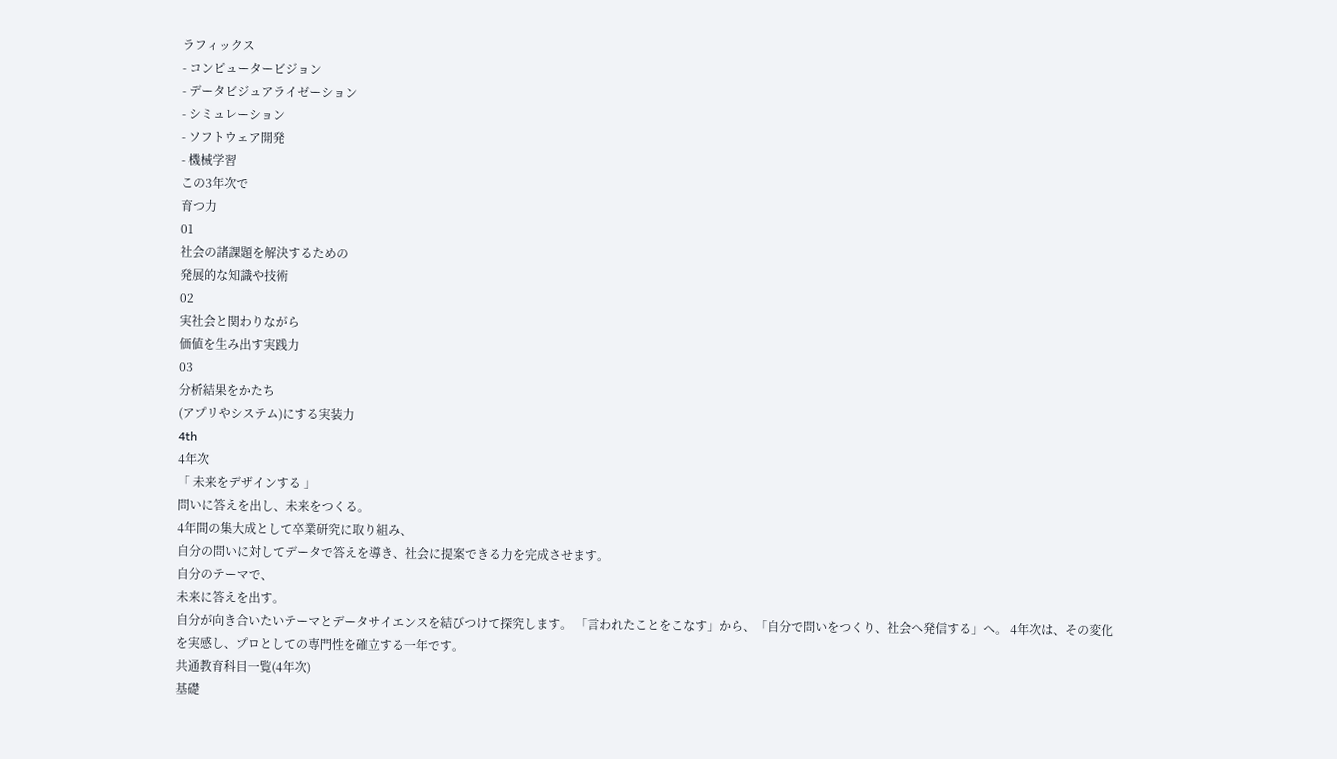ラフィックス
- コンピュータービジョン
- データビジュアライゼーション
- シミュレーション
- ソフトウェア開発
- 機械学習
この3年次で
育つ力
01
社会の諸課題を解決するための
発展的な知識や技術
02
実社会と関わりながら
価値を生み出す実践力
03
分析結果をかたち
(アプリやシステム)にする実装力
4th
4年次
「 未来をデザインする 」
問いに答えを出し、未来をつくる。
4年間の集大成として卒業研究に取り組み、
自分の問いに対してデータで答えを導き、社会に提案できる力を完成させます。
自分のテーマで、
未来に答えを出す。
自分が向き合いたいテーマとデータサイエンスを結びつけて探究します。 「言われたことをこなす」から、「自分で問いをつくり、社会へ発信する」へ。 4年次は、その変化を実感し、プロとしての専門性を確立する一年です。
共通教育科目一覧(4年次)
基礎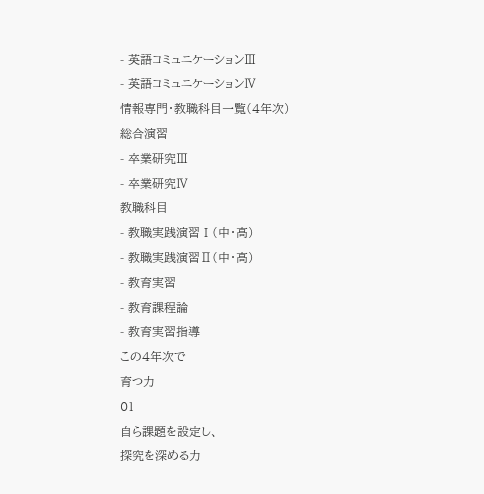- 英語コミュニケーションⅢ
- 英語コミュニケーションⅣ
情報専門・教職科目一覧(4年次)
総合演習
- 卒業研究Ⅲ
- 卒業研究Ⅳ
教職科目
- 教職実践演習Ⅰ(中・高)
- 教職実践演習Ⅱ(中・高)
- 教育実習
- 教育課程論
- 教育実習指導
この4年次で
育つ力
01
自ら課題を設定し、
探究を深める力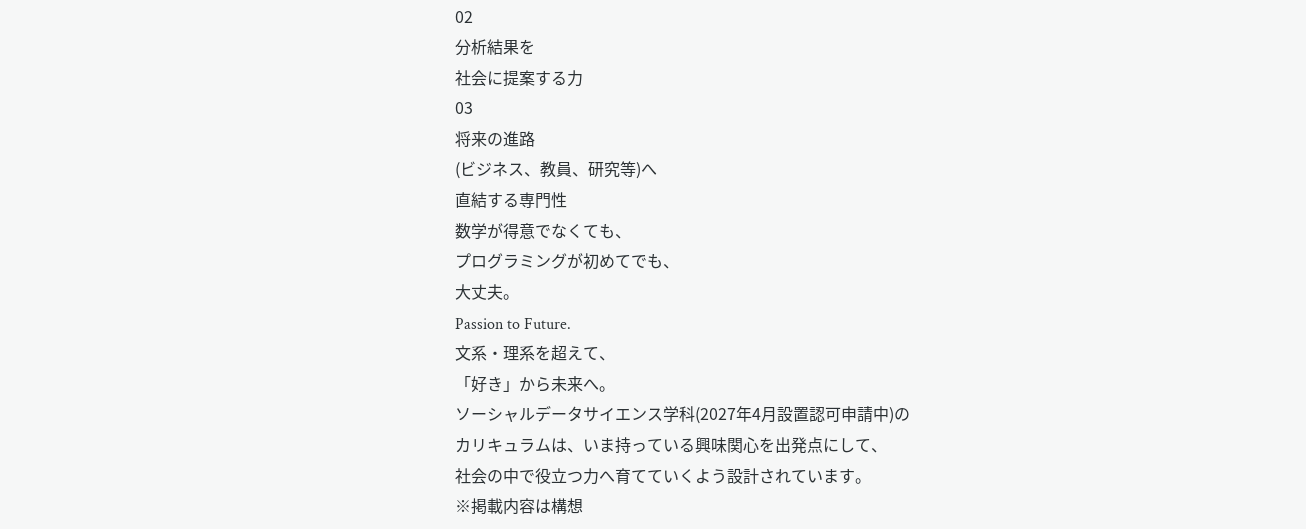02
分析結果を
社会に提案する力
03
将来の進路
(ビジネス、教員、研究等)へ
直結する専門性
数学が得意でなくても、
プログラミングが初めてでも、
大丈夫。
Passion to Future.
文系・理系を超えて、
「好き」から未来へ。
ソーシャルデータサイエンス学科(2027年4月設置認可申請中)の
カリキュラムは、いま持っている興味関心を出発点にして、
社会の中で役立つ力へ育てていくよう設計されています。
※掲載内容は構想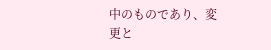中のものであり、変更と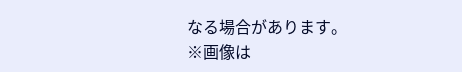なる場合があります。
※画像は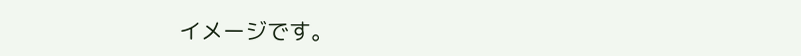イメージです。